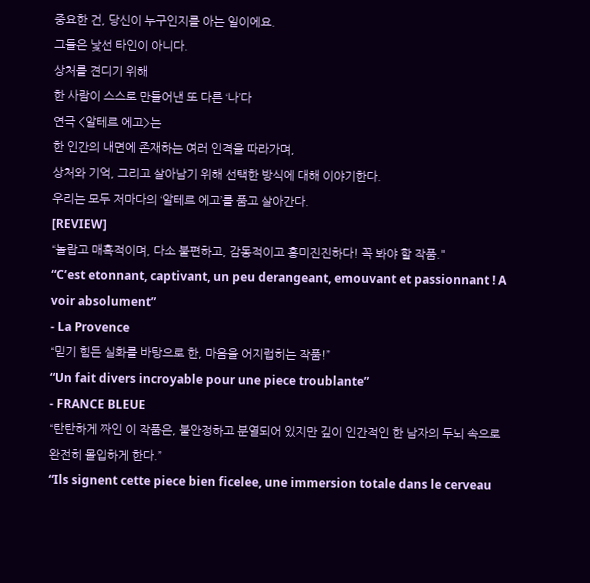중요한 건, 당신이 누구인지를 아는 일이에요.
그들은 낯선 타인이 아니다.
상처를 견디기 위해
한 사람이 스스로 만들어낸 또 다른 ‘나’다
연극 <알테르 에고>는
한 인간의 내면에 존재하는 여러 인격을 따라가며,
상처와 기억, 그리고 살아남기 위해 선택한 방식에 대해 이야기한다.
우리는 모두 저마다의 ‘알테르 에고’를 품고 살아간다.
[REVIEW]
“놀랍고 매혹적이며, 다소 불편하고, 감동적이고 흥미진진하다! 꼭 봐야 할 작품."
“C’est etonnant, captivant, un peu derangeant, emouvant et passionnant ! A voir absolument”
- La Provence
“믿기 힘든 실화를 바탕으로 한, 마음을 어지럽히는 작품!”
“Un fait divers incroyable pour une piece troublante”
- FRANCE BLEUE
“탄탄하게 짜인 이 작품은, 불안정하고 분열되어 있지만 깊이 인간적인 한 남자의 두뇌 속으로 완전히 몰입하게 한다.”
“Ils signent cette piece bien ficelee, une immersion totale dans le cerveau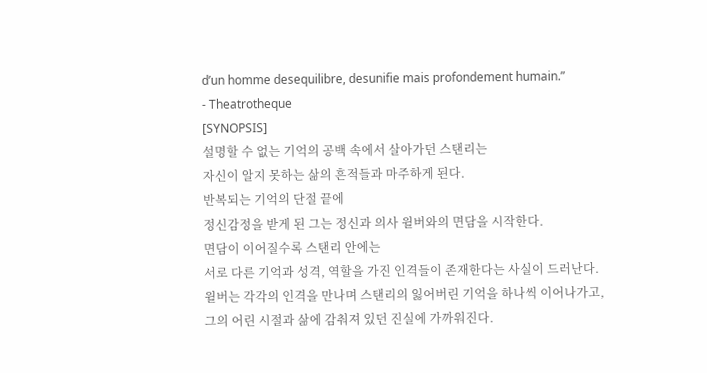d’un homme desequilibre, desunifie mais profondement humain.”
- Theatrotheque
[SYNOPSIS]
설명할 수 없는 기억의 공백 속에서 살아가던 스탠리는
자신이 알지 못하는 삶의 흔적들과 마주하게 된다.
반복되는 기억의 단절 끝에
정신감정을 받게 된 그는 정신과 의사 윌버와의 면담을 시작한다.
면담이 이어질수록 스탠리 안에는
서로 다른 기억과 성격, 역할을 가진 인격들이 존재한다는 사실이 드러난다.
윌버는 각각의 인격을 만나며 스탠리의 잃어버린 기억을 하나씩 이어나가고,
그의 어린 시절과 삶에 감춰져 있던 진실에 가까워진다.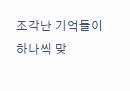조각난 기억들이 하나씩 맞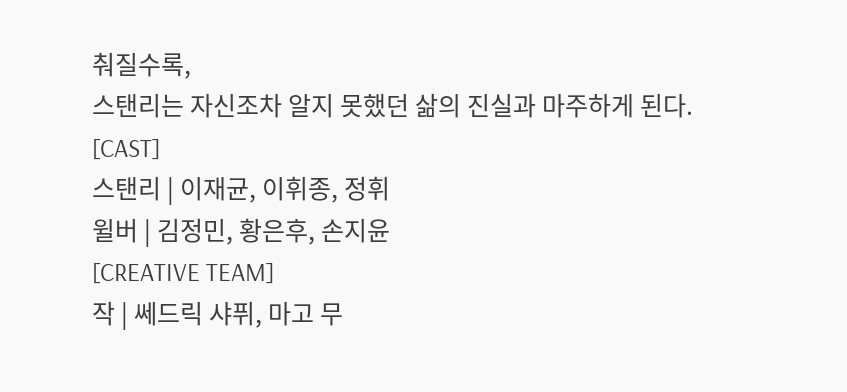춰질수록,
스탠리는 자신조차 알지 못했던 삶의 진실과 마주하게 된다.
[CAST]
스탠리 | 이재균, 이휘종, 정휘
윌버 | 김정민, 황은후, 손지윤
[CREATIVE TEAM]
작 | 쎄드릭 샤퓌, 마고 무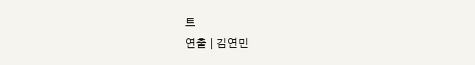트
연출 | 김연민